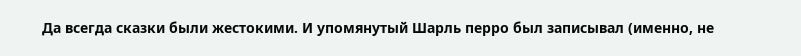Да всегда сказки были жестокими. И упомянутый Шарль перро был записывал (именно, не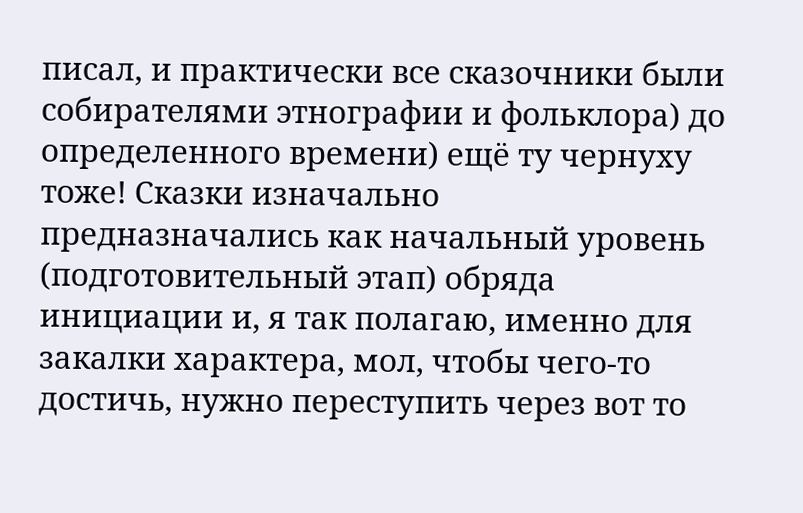писал, и практически все сказочники были собирателями этнографии и фольклора) до определенного времени) ещё ту чернуху тоже! Сказки изначально предназначались как начальный уровень (подготовительный этап) обряда инициации и, я так полагаю, именно для закалки характера, мол, чтобы чего-то достичь, нужно переступить через вот то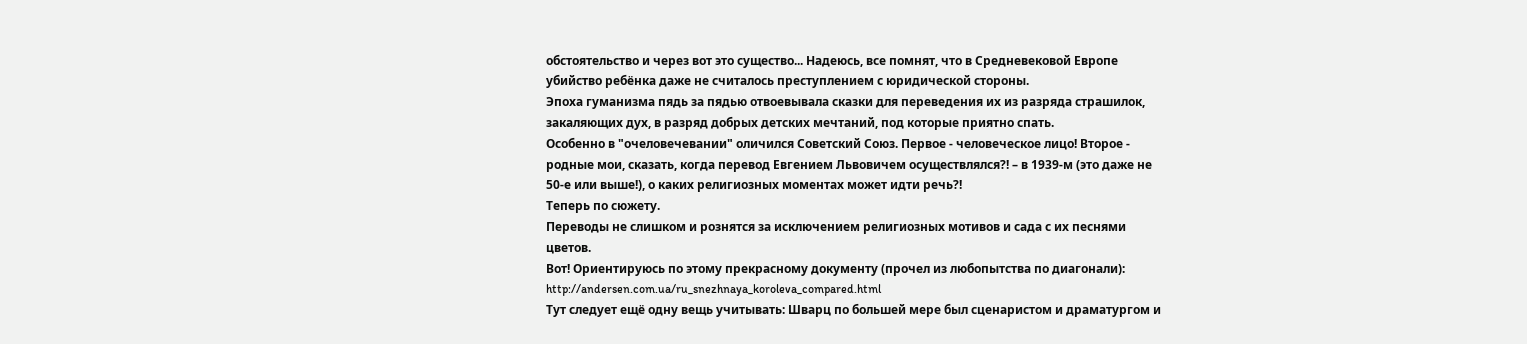обстоятельство и через вот это существо... Надеюсь, все помнят, что в Средневековой Европе убийство ребёнка даже не считалось преступлением с юридической стороны.
Эпоха гуманизма пядь за пядью отвоевывала сказки для переведения их из разряда страшилок, закаляющих дух, в разряд добрых детских мечтаний, под которые приятно спать.
Особенно в "очеловечевании" оличился Советский Союз. Первое - человеческое лицо! Второе - родные мои, сказать, когда перевод Евгением Львовичем осуществлялся?! – в 1939-м (это даже не 50-е или выше!), о каких религиозных моментах может идти речь?!
Теперь по сюжету.
Переводы не слишком и рознятся за исключением религиозных мотивов и сада с их песнями цветов.
Вот! Ориентируюсь по этому прекрасному документу (прочел из любопытства по диагонали):
http://andersen.com.ua/ru_snezhnaya_koroleva_compared.html
Тут следует ещё одну вещь учитывать: Шварц по большей мере был сценаристом и драматургом и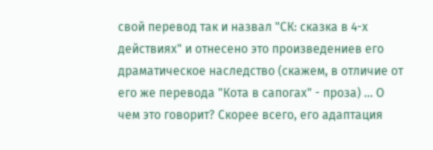свой перевод так и назвал "СК: сказка в 4-х действиях" и отнесено это произведениев его драматическое наследство (скажем, в отличие от его же перевода "Кота в сапогах" - проза) ... О чем это говорит? Скорее всего, его адаптация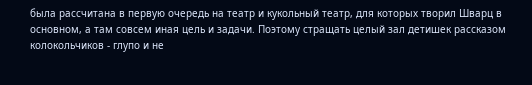была рассчитана в первую очередь на театр и кукольный театр, для которых творил Шварц в основном, а там совсем иная цель и задачи. Поэтому стращать целый зал детишек рассказом колокольчиков - глупо и не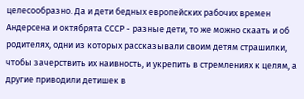целесообразно. Да и дети бедных европейских рабочих времен Андерсена и октябрята СССР - разные дети, то же можно скаать и об родителях, одни из которых рассказывали своим детям страшилки, чтобы зачерствить их наивность, и укрепить в стремлениях к целям, а другие приводили детишек в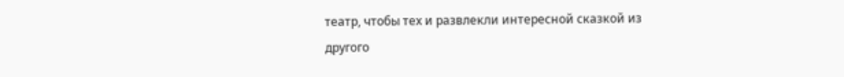театр, чтобы тех и развлекли интересной сказкой из другого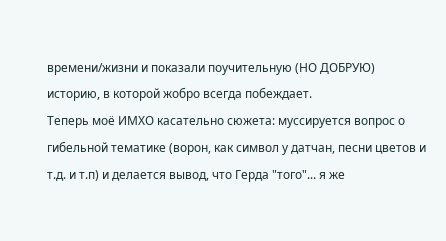времени/жизни и показали поучительную (НО ДОБРУЮ) историю, в которой жобро всегда побеждает.
Теперь моё ИМХО касательно сюжета: муссируется вопрос о гибельной тематике (ворон, как символ у датчан, песни цветов и т.д. и т.п) и делается вывод, что Герда "того"... я же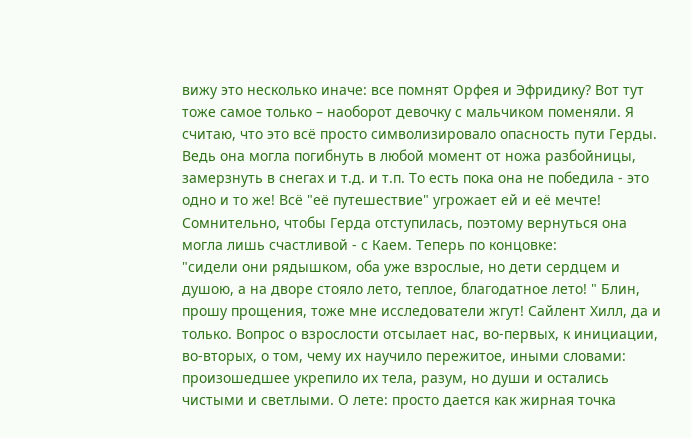вижу это несколько иначе: все помнят Орфея и Эфридику? Вот тут тоже самое только – наоборот девочку с мальчиком поменяли. Я считаю, что это всё просто символизировало опасность пути Герды. Ведь она могла погибнуть в любой момент от ножа разбойницы, замерзнуть в снегах и т.д. и т.п. То есть пока она не победила - это одно и то же! Всё "её путешествие" угрожает ей и её мечте! Сомнительно, чтобы Герда отступилась, поэтому вернуться она могла лишь счастливой - с Каем. Теперь по концовке:
"сидели они рядышком, оба уже взрослые, но дети сердцем и душою, а на дворе стояло лето, теплое, благодатное лето! " Блин, прошу прощения, тоже мне исследователи жгут! Сайлент Хилл, да и только. Вопрос о взрослости отсылает нас, во-первых, к инициации, во-вторых, о том, чему их научило пережитое, иными словами: произошедшее укрепило их тела, разум, но души и остались чистыми и светлыми. О лете: просто дается как жирная точка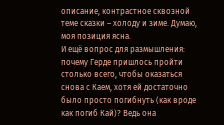описание, контрастное сквозной теме сказки – холоду и зиме. Думаю, моя позиция ясна.
И ещё вопрос для размышления: почему Герде пришлось пройти столько всего, чтобы оказаться снова с Каем, хотя ей достаточно было просто погибнуть (как вроде как погиб Кай)? Ведь она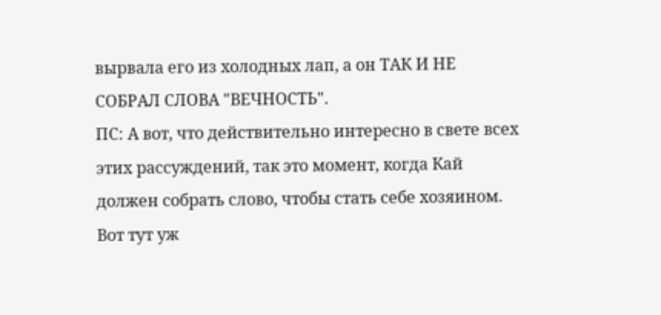вырвала его из холодных лап, а он ТАК И НЕ СОБРАЛ СЛОВА "ВЕЧНОСТЬ".
ПС: А вот, что действительно интересно в свете всех этих рассуждений, так это момент, когда Кай должен собрать слово, чтобы стать себе хозяином. Вот тут уж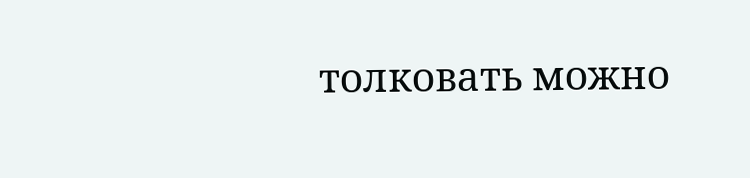толковать можно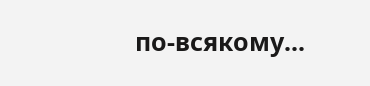по-всякому...